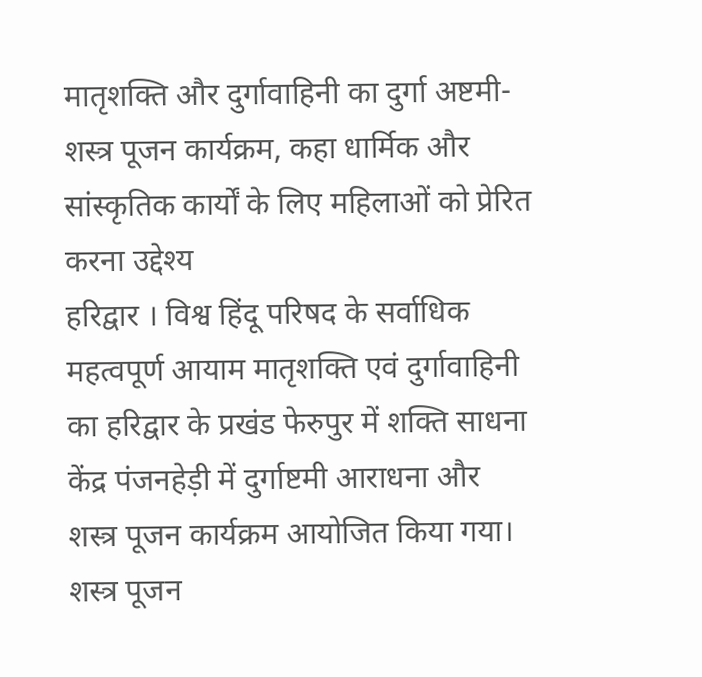मातृशक्ति और दुर्गावाहिनी का दुर्गा अष्टमी-शस्त्र पूजन कार्यक्रम, कहा धार्मिक और सांस्कृतिक कार्यों के लिए महिलाओं को प्रेरित करना उद्देश्य
हरिद्वार । विश्व हिंदू परिषद के सर्वाधिक महत्वपूर्ण आयाम मातृशक्ति एवं दुर्गावाहिनी का हरिद्वार के प्रखंड फेरुपुर में शक्ति साधना केंद्र पंजनहेड़ी में दुर्गाष्टमी आराधना और शस्त्र पूजन कार्यक्रम आयोजित किया गया। शस्त्र पूजन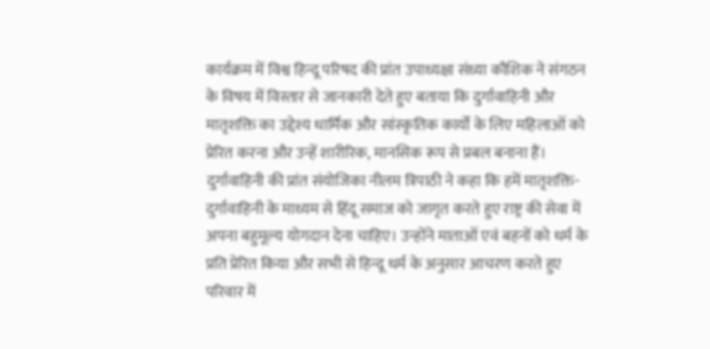कार्यक्रम में विश्व हिन्दू परिषद की प्रांत उपाध्यक्षा संध्या कौशिक ने संगठन के विषय में विस्तार से जानकारी देते हुए बताया कि दुर्गावाहिनी और मातृशक्ति का उद्देश्य धार्मिक और सांस्कृतिक कार्यों के लिए महिलाओं को प्रेरित करना और उन्हें शारीरिक, मानसिक रूप से प्रबल बनाना हैं। दुर्गावाहिनी की प्रांत संयोजिका नीलम त्रिपाठी ने कहा कि हमें मातृशक्ति-दुर्गावाहिनी के माध्यम से हिंदू समाज को जागृत करते हुए राष्ट्र की सेवा में अपना बहुमूल्य योगदान देना चाहिए। उन्होंने माताओं एवं बहनों को धर्म के प्रति प्रेरित किया और सभी से हिन्दू धर्म के अनुसार आचरण करते हुए परिवार में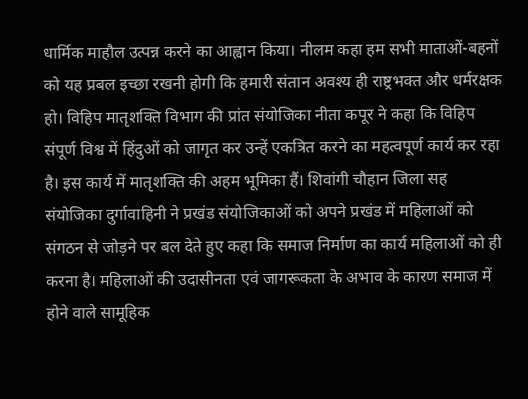धार्मिक माहौल उत्पन्न करने का आह्वान किया। नीलम कहा हम सभी माताओं-बहनों को यह प्रबल इच्छा रखनी होगी कि हमारी संतान अवश्य ही राष्ट्रभक्त और धर्मरक्षक हो। विहिप मातृशक्ति विभाग की प्रांत संयोजिका नीता कपूर ने कहा कि विहिप संपूर्ण विश्व में हिंदुओं को जागृत कर उन्हें एकत्रित करने का महत्वपूर्ण कार्य कर रहा है। इस कार्य में मातृशक्ति की अहम भूमिका हैं। शिवांगी चौहान जिला सह संयोजिका दुर्गावाहिनी ने प्रखंड संयोजिकाओं को अपने प्रखंड में महिलाओं को संगठन से जोड़ने पर बल देते हुए कहा कि समाज निर्माण का कार्य महिलाओं को ही करना है। महिलाओं की उदासीनता एवं जागरूकता के अभाव के कारण समाज में होने वाले सामूहिक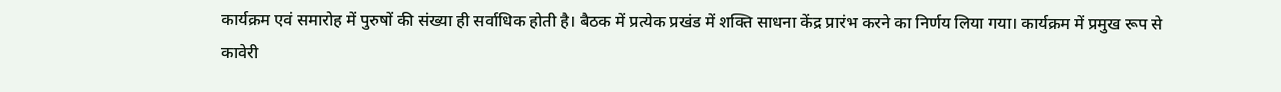कार्यक्रम एवं समारोह में पुरुषों की संख्या ही सर्वाधिक होती है। बैठक में प्रत्येक प्रखंड में शक्ति साधना केंद्र प्रारंभ करने का निर्णय लिया गया। कार्यक्रम में प्रमुख रूप से कावेरी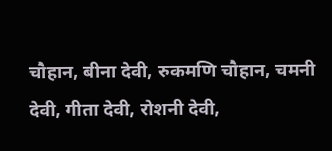चौहान, बीना देवी, रुकमणि चौहान, चमनी देवी, गीता देवी, रोशनी देवी,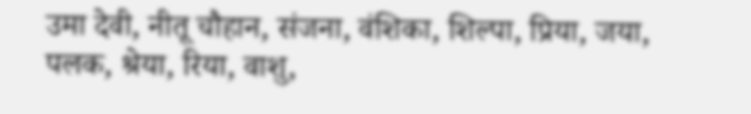उमा देवी, नीतू चौहान, संजना, वंशिका, शिल्पा, प्रिया, जया, पलक, श्रेया, रिया, वाशु,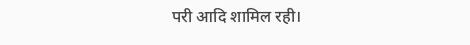परी आदि शामिल रही।